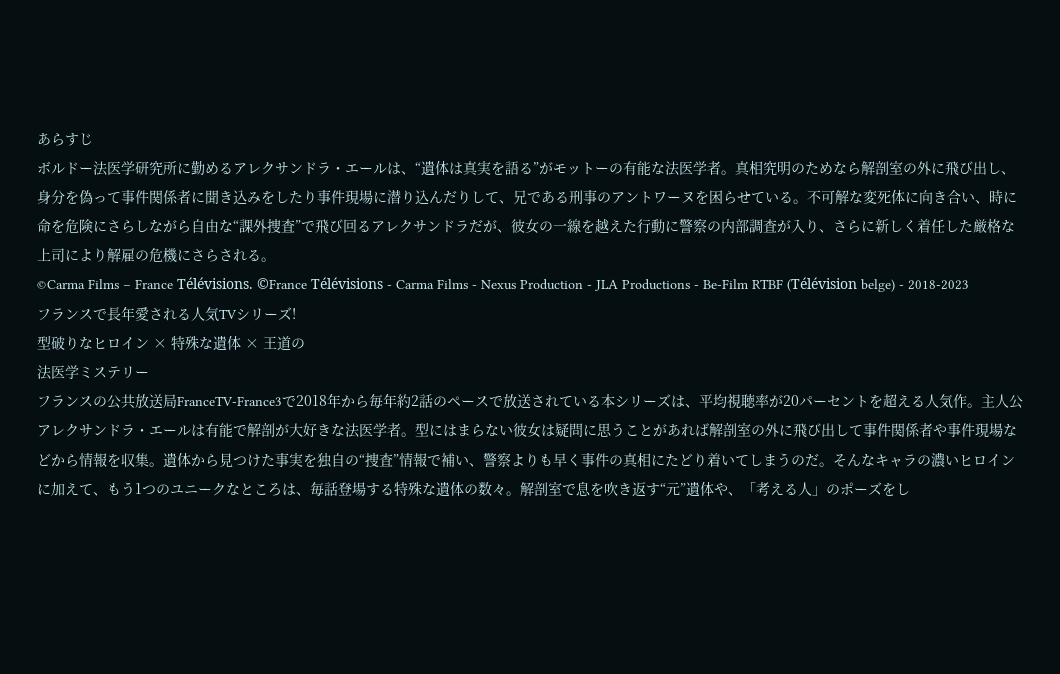あらすじ
ボルドー法医学研究所に勤めるアレクサンドラ・エールは、“遺体は真実を語る”がモットーの有能な法医学者。真相究明のためなら解剖室の外に飛び出し、身分を偽って事件関係者に聞き込みをしたり事件現場に潜り込んだりして、兄である刑事のアントワーヌを困らせている。不可解な変死体に向き合い、時に命を危険にさらしながら自由な“課外捜査”で飛び回るアレクサンドラだが、彼女の一線を越えた行動に警察の内部調査が入り、さらに新しく着任した厳格な上司により解雇の危機にさらされる。
©Carma Films – France Télévisions. ©France Télévisions - Carma Films - Nexus Production - JLA Productions - Be-Film RTBF (Télévision belge) - 2018-2023
フランスで長年愛される人気TVシリーズ!
型破りなヒロイン × 特殊な遺体 × 王道の
法医学ミステリー
フランスの公共放送局FranceTV-France3で2018年から毎年約2話のペースで放送されている本シリーズは、平均視聴率が20パーセントを超える人気作。主人公アレクサンドラ・エールは有能で解剖が大好きな法医学者。型にはまらない彼女は疑問に思うことがあれば解剖室の外に飛び出して事件関係者や事件現場などから情報を収集。遺体から見つけた事実を独自の“捜査”情報で補い、警察よりも早く事件の真相にたどり着いてしまうのだ。そんなキャラの濃いヒロインに加えて、もう1つのユニークなところは、毎話登場する特殊な遺体の数々。解剖室で息を吹き返す“元”遺体や、「考える人」のポーズをし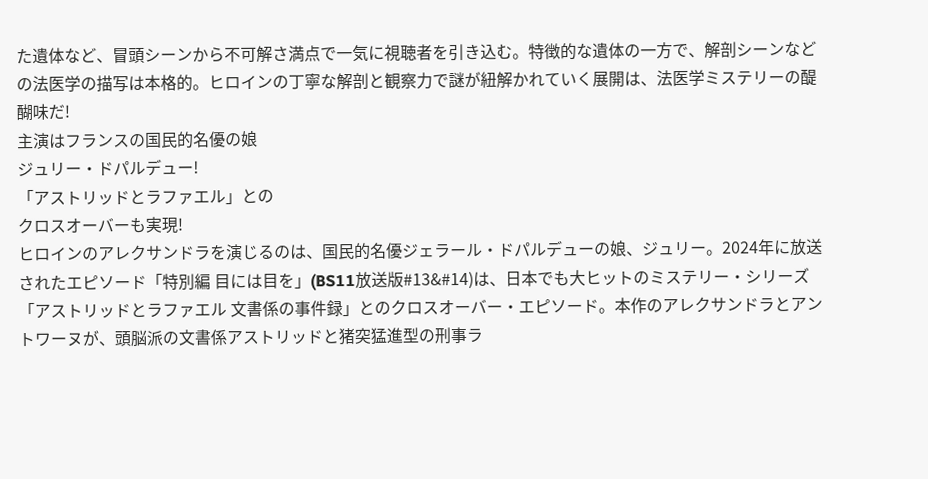た遺体など、冒頭シーンから不可解さ満点で一気に視聴者を引き込む。特徴的な遺体の一方で、解剖シーンなどの法医学の描写は本格的。ヒロインの丁寧な解剖と観察力で謎が紐解かれていく展開は、法医学ミステリーの醍醐味だ!
主演はフランスの国民的名優の娘
ジュリー・ドパルデュー!
「アストリッドとラファエル」との
クロスオーバーも実現!
ヒロインのアレクサンドラを演じるのは、国民的名優ジェラール・ドパルデューの娘、ジュリー。2024年に放送されたエピソード「特別編 目には目を」(BS11放送版#13&#14)は、日本でも大ヒットのミステリー・シリーズ「アストリッドとラファエル 文書係の事件録」とのクロスオーバー・エピソード。本作のアレクサンドラとアントワーヌが、頭脳派の文書係アストリッドと猪突猛進型の刑事ラ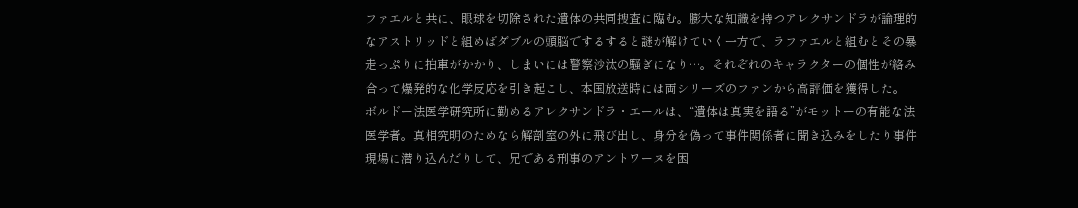ファエルと共に、眼球を切除された遺体の共同捜査に臨む。膨大な知識を持つアレクサンドラが論理的なアストリッドと組めばダブルの頭脳でするすると謎が解けていく一方で、ラファエルと組むとその暴走っぷりに拍車がかかり、しまいには警察沙汰の騒ぎになり…。それぞれのキャラクターの個性が絡み合って爆発的な化学反応を引き起こし、本国放送時には両シリーズのファンから高評価を獲得した。
ボルドー法医学研究所に勤めるアレクサンドラ・エールは、“遺体は真実を語る”がモットーの有能な法医学者。真相究明のためなら解剖室の外に飛び出し、身分を偽って事件関係者に聞き込みをしたり事件現場に潜り込んだりして、兄である刑事のアントワーヌを困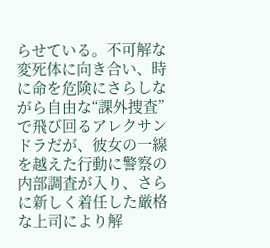らせている。不可解な変死体に向き合い、時に命を危険にさらしながら自由な“課外捜査”で飛び回るアレクサンドラだが、彼女の一線を越えた行動に警察の内部調査が入り、さらに新しく着任した厳格な上司により解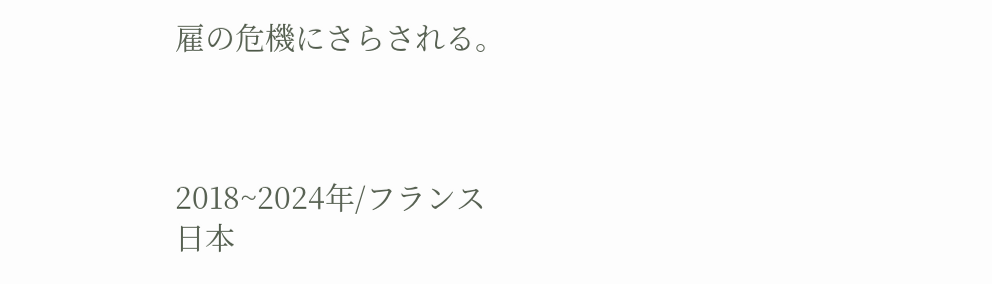雇の危機にさらされる。



2018~2024年/フランス
日本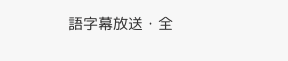語字幕放送・全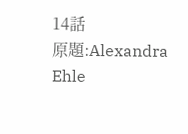14話
原題:Alexandra Ehle